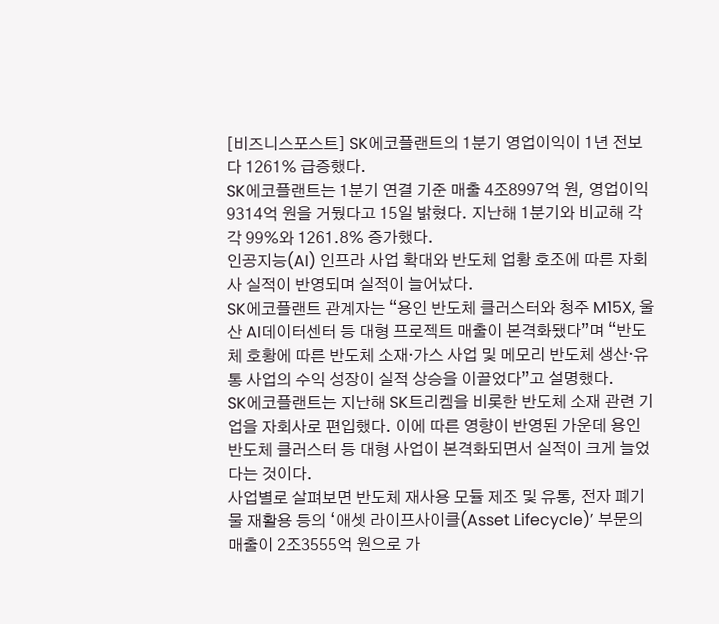[비즈니스포스트] SK에코플랜트의 1분기 영업이익이 1년 전보다 1261% 급증했다.
SK에코플랜트는 1분기 연결 기준 매출 4조8997억 원, 영업이익 9314억 원을 거뒀다고 15일 밝혔다. 지난해 1분기와 비교해 각각 99%와 1261.8% 증가했다.
인공지능(AI) 인프라 사업 확대와 반도체 업황 호조에 따른 자회사 실적이 반영되며 실적이 늘어났다.
SK에코플랜트 관계자는 “용인 반도체 클러스터와 청주 M15X, 울산 AI데이터센터 등 대형 프로젝트 매출이 본격화됐다”며 “반도체 호황에 따른 반도체 소재·가스 사업 및 메모리 반도체 생산·유통 사업의 수익 성장이 실적 상승을 이끌었다”고 설명했다.
SK에코플랜트는 지난해 SK트리켐을 비롯한 반도체 소재 관련 기업을 자회사로 편입했다. 이에 따른 영향이 반영된 가운데 용인 반도체 클러스터 등 대형 사업이 본격화되면서 실적이 크게 늘었다는 것이다.
사업별로 살펴보면 반도체 재사용 모듈 제조 및 유통, 전자 폐기물 재활용 등의 ‘애셋 라이프사이클(Asset Lifecycle)’ 부문의 매출이 2조3555억 원으로 가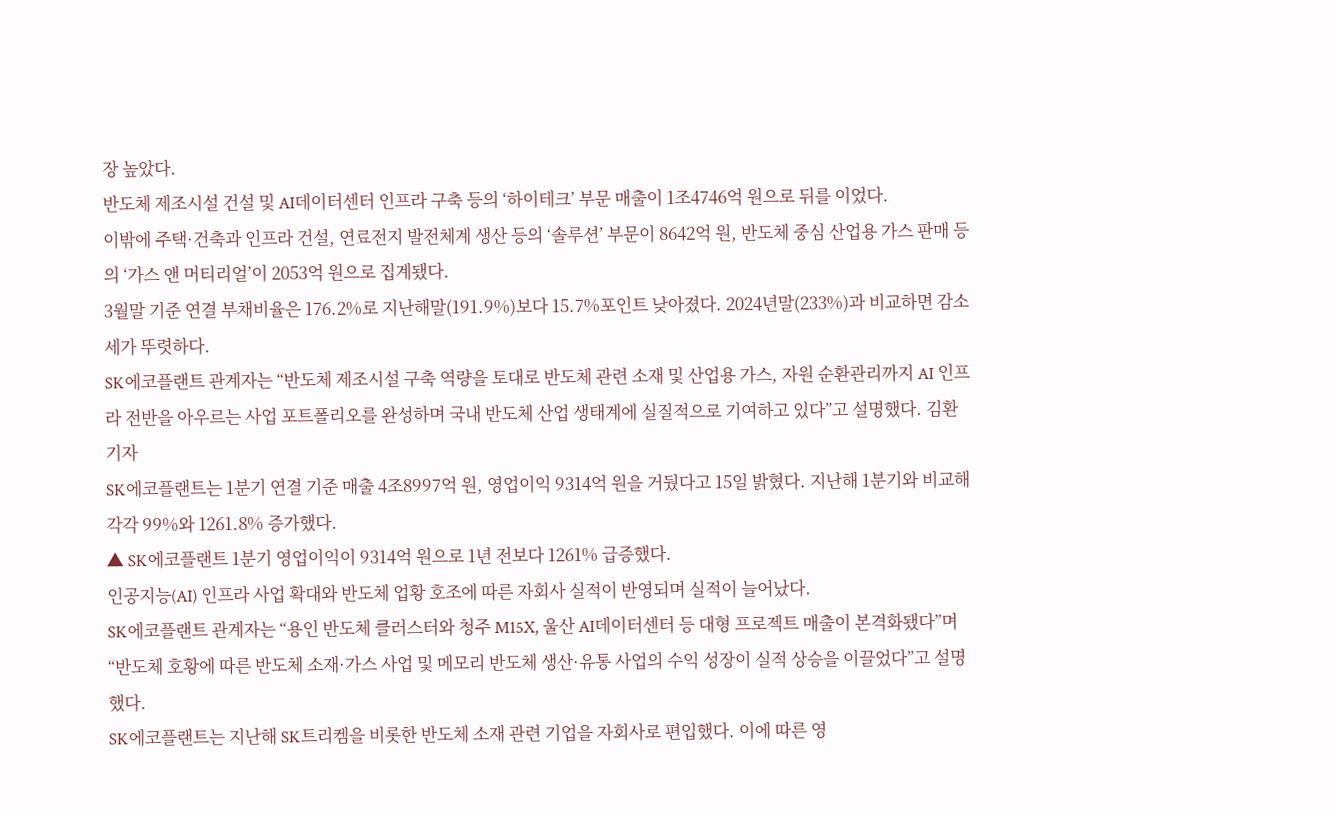장 높았다.
반도체 제조시설 건설 및 AI데이터센터 인프라 구축 등의 ‘하이테크’ 부문 매출이 1조4746억 원으로 뒤를 이었다.
이밖에 주택·건축과 인프라 건설, 연료전지 발전체계 생산 등의 ‘솔루션’ 부문이 8642억 원, 반도체 중심 산업용 가스 판매 등의 ‘가스 앤 머티리얼’이 2053억 원으로 집계됐다.
3월말 기준 연결 부채비율은 176.2%로 지난해말(191.9%)보다 15.7%포인트 낮아졌다. 2024년말(233%)과 비교하면 감소세가 뚜렷하다.
SK에코플랜트 관계자는 “반도체 제조시설 구축 역량을 토대로 반도체 관련 소재 및 산업용 가스, 자원 순환관리까지 AI 인프라 전반을 아우르는 사업 포트폴리오를 완성하며 국내 반도체 산업 생태계에 실질적으로 기여하고 있다”고 설명했다. 김환 기자
SK에코플랜트는 1분기 연결 기준 매출 4조8997억 원, 영업이익 9314억 원을 거뒀다고 15일 밝혔다. 지난해 1분기와 비교해 각각 99%와 1261.8% 증가했다.
▲ SK에코플랜트 1분기 영업이익이 9314억 원으로 1년 전보다 1261% 급증했다.
인공지능(AI) 인프라 사업 확대와 반도체 업황 호조에 따른 자회사 실적이 반영되며 실적이 늘어났다.
SK에코플랜트 관계자는 “용인 반도체 클러스터와 청주 M15X, 울산 AI데이터센터 등 대형 프로젝트 매출이 본격화됐다”며 “반도체 호황에 따른 반도체 소재·가스 사업 및 메모리 반도체 생산·유통 사업의 수익 성장이 실적 상승을 이끌었다”고 설명했다.
SK에코플랜트는 지난해 SK트리켐을 비롯한 반도체 소재 관련 기업을 자회사로 편입했다. 이에 따른 영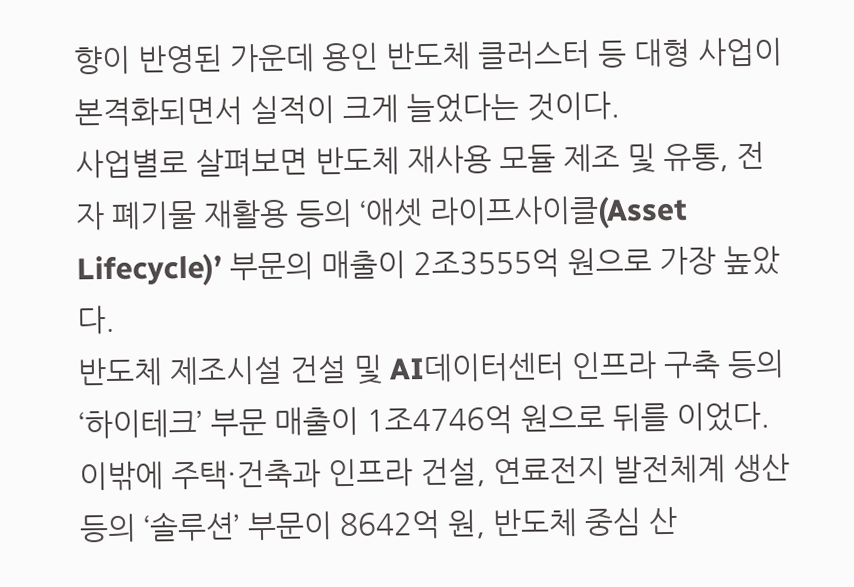향이 반영된 가운데 용인 반도체 클러스터 등 대형 사업이 본격화되면서 실적이 크게 늘었다는 것이다.
사업별로 살펴보면 반도체 재사용 모듈 제조 및 유통, 전자 폐기물 재활용 등의 ‘애셋 라이프사이클(Asset Lifecycle)’ 부문의 매출이 2조3555억 원으로 가장 높았다.
반도체 제조시설 건설 및 AI데이터센터 인프라 구축 등의 ‘하이테크’ 부문 매출이 1조4746억 원으로 뒤를 이었다.
이밖에 주택·건축과 인프라 건설, 연료전지 발전체계 생산 등의 ‘솔루션’ 부문이 8642억 원, 반도체 중심 산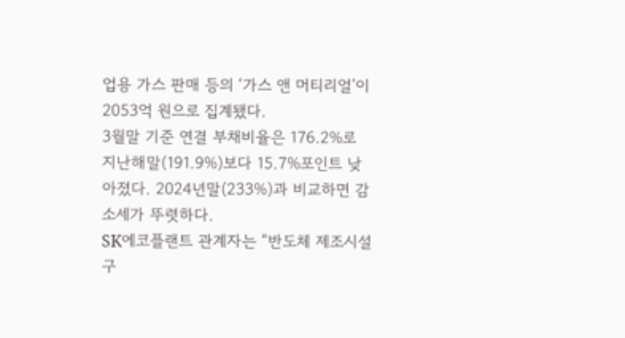업용 가스 판매 등의 ‘가스 앤 머티리얼’이 2053억 원으로 집계됐다.
3월말 기준 연결 부채비율은 176.2%로 지난해말(191.9%)보다 15.7%포인트 낮아졌다. 2024년말(233%)과 비교하면 감소세가 뚜렷하다.
SK에코플랜트 관계자는 “반도체 제조시설 구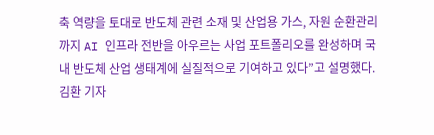축 역량을 토대로 반도체 관련 소재 및 산업용 가스, 자원 순환관리까지 AI 인프라 전반을 아우르는 사업 포트폴리오를 완성하며 국내 반도체 산업 생태계에 실질적으로 기여하고 있다”고 설명했다. 김환 기자